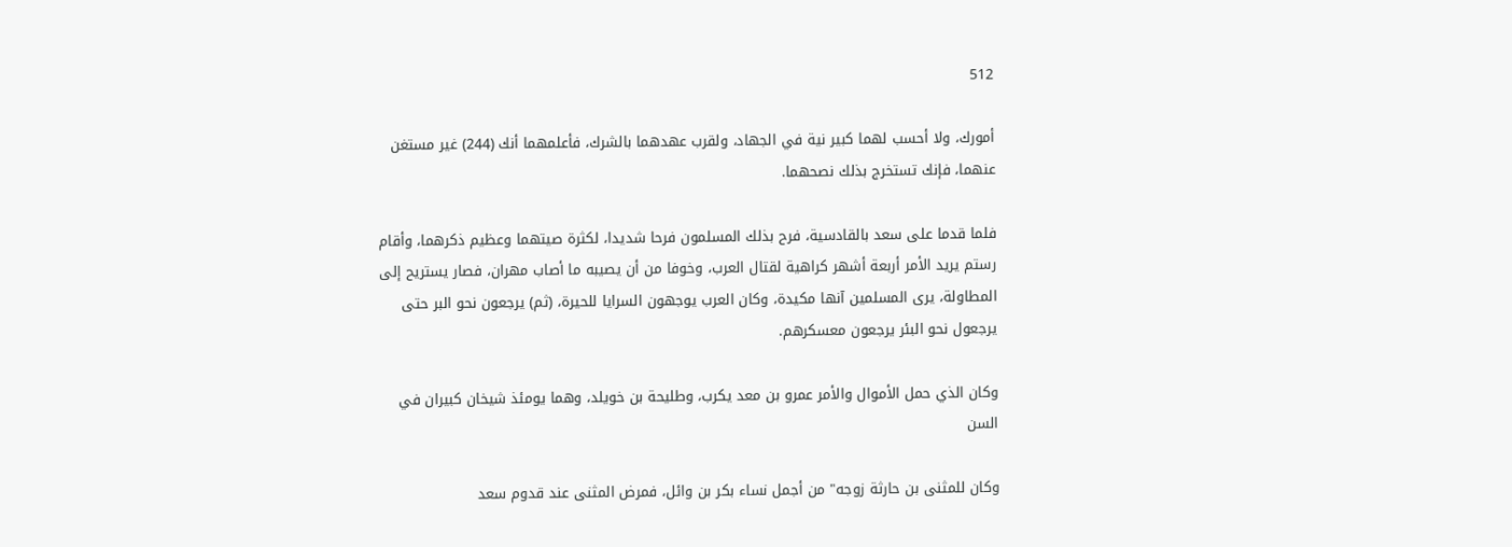512

أمورك، ولا أحسب لهما كبير نية في الجهاد، ولقرب عهدهما بالشرك، فأعلمهما أنك (244) غير مستغن عنهما، فإنك تستخرج بذلك نصحهما.

فلما قدما على سعد بالقادسية، فرح بذلك المسلمون فرحا شديدا، لكثرة صيتهما وعظيم ذكرهما، وأقام رستم يريد الأمر أربعة أشهر كراهية لقتال العرب، وخوفا من أن يصيبه ما أصاب مهران، فصار يستريح إلى المطاولة، يرى المسلمين آنها مكيدة، وكان العرب يوجهون السرايا للحيرة، (ثم) يرجعون نحو البر حتى يرجعول نحو البئر يرجعون معسكرهم.

وكان الذي حمل الأموال والأمر عمرو بن معد يكرب، وطليحة بن خويلد، وهما يومئذ شيخان كبيران في السن

وكان للمثنى بن حارثة زوجه" من أجمل نساء بكر بن وائل، فمرض المثنى عند قدوم سعد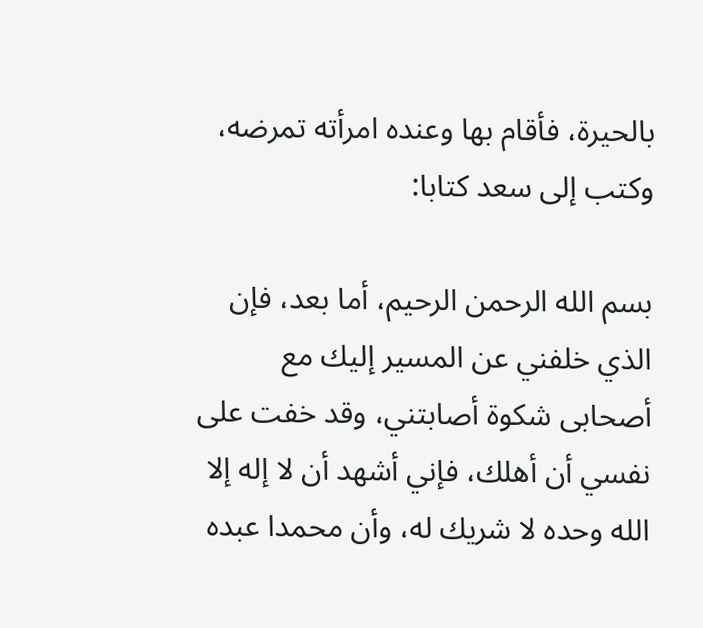بالحيرة، فأقام بها وعنده امرأته تمرضه، وكتب إلى سعد كتابا:

بسم الله الرحمن الرحيم، أما بعد، فإن الذي خلفني عن المسير إليك مع أصحابى شكوة أصابتني، وقد خفت على نفسي أن أهلك، فإني أشهد أن لا إله إلا الله وحده لا شريك له، وأن محمدا عبده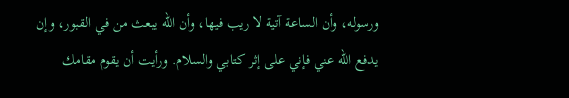ورسوله، وأن الساعة آتية لا ريب فيها، وأن الله يبعث من في القبور، وإن يدفع الله عني فإني على إثر كتابي والسلام. ورأيت أن يقوم مقامك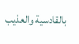بالقادسية والعذيب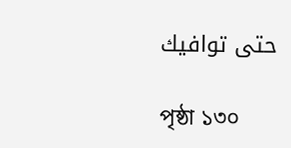حتى توافيك

পৃষ্ঠা ১৩০